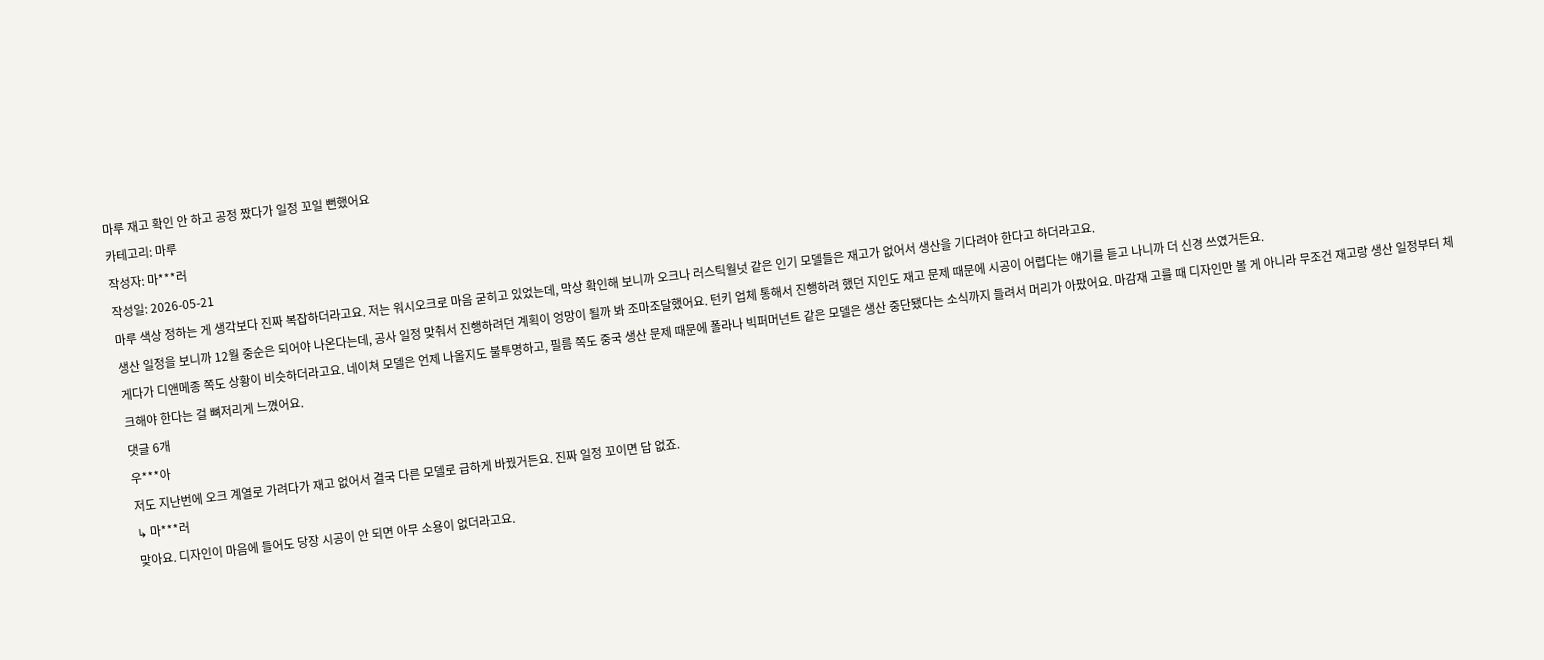마루 재고 확인 안 하고 공정 짰다가 일정 꼬일 뻔했어요
카테고리: 마루
작성자: 마***러
작성일: 2026-05-21
마루 색상 정하는 게 생각보다 진짜 복잡하더라고요. 저는 워시오크로 마음 굳히고 있었는데, 막상 확인해 보니까 오크나 러스틱월넛 같은 인기 모델들은 재고가 없어서 생산을 기다려야 한다고 하더라고요.
생산 일정을 보니까 12월 중순은 되어야 나온다는데, 공사 일정 맞춰서 진행하려던 계획이 엉망이 될까 봐 조마조달했어요. 턴키 업체 통해서 진행하려 했던 지인도 재고 문제 때문에 시공이 어렵다는 얘기를 듣고 나니까 더 신경 쓰였거든요.
게다가 디앤메종 쪽도 상황이 비슷하더라고요. 네이쳐 모델은 언제 나올지도 불투명하고, 필름 쪽도 중국 생산 문제 때문에 폴라나 빅퍼머넌트 같은 모델은 생산 중단됐다는 소식까지 들려서 머리가 아팠어요. 마감재 고를 때 디자인만 볼 게 아니라 무조건 재고랑 생산 일정부터 체크해야 한다는 걸 뼈저리게 느꼈어요.
댓글 6개
우***아
저도 지난번에 오크 계열로 가려다가 재고 없어서 결국 다른 모델로 급하게 바꿨거든요. 진짜 일정 꼬이면 답 없죠.
↳ 마***러
맞아요. 디자인이 마음에 들어도 당장 시공이 안 되면 아무 소용이 없더라고요.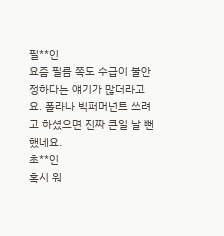필**인
요즘 필름 쪽도 수급이 불안정하다는 얘기가 많더라고요. 폴라나 빅퍼머넌트 쓰려고 하셨으면 진짜 큰일 날 뻔했네요.
초**인
혹시 워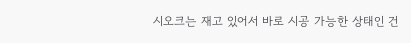시오크는 재고 있어서 바로 시공 가능한 상태인 건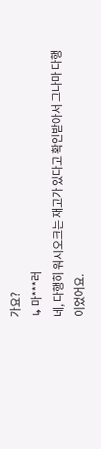가요?
↳ 마***러
네, 다행히 워시오크는 재고가 있다고 확인받아서 그나마 다행이었어요.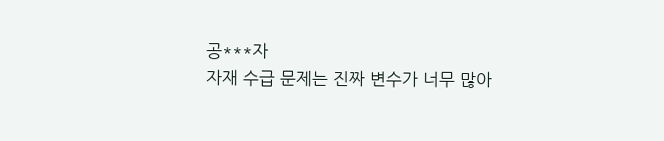공***자
자재 수급 문제는 진짜 변수가 너무 많아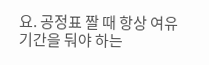요. 공정표 짤 때 항상 여유 기간을 둬야 하는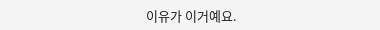이유가 이거예요.